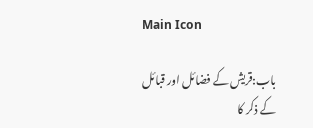Main Icon

باب:قریش کے فضائل اور قبائل کے ذکر کا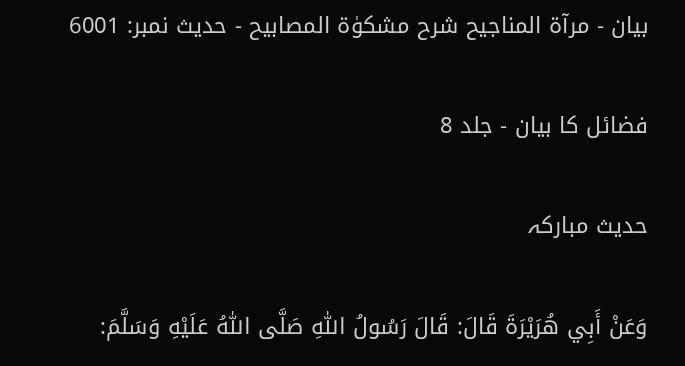بیان - مرآۃ المناجیح شرح مشکوٰۃ المصابیح - حدیث نمبر: 6001

فضائل کا بیان - جلد 8

حدیث مبارکہ

وَعَنْ أَبِي هُرَيْرَةَ قَالَ: قَالَ رَسُولُ اللّٰهِ صَلَّى اللّٰهُ عَلَيْهِ وَسَلَّمَ: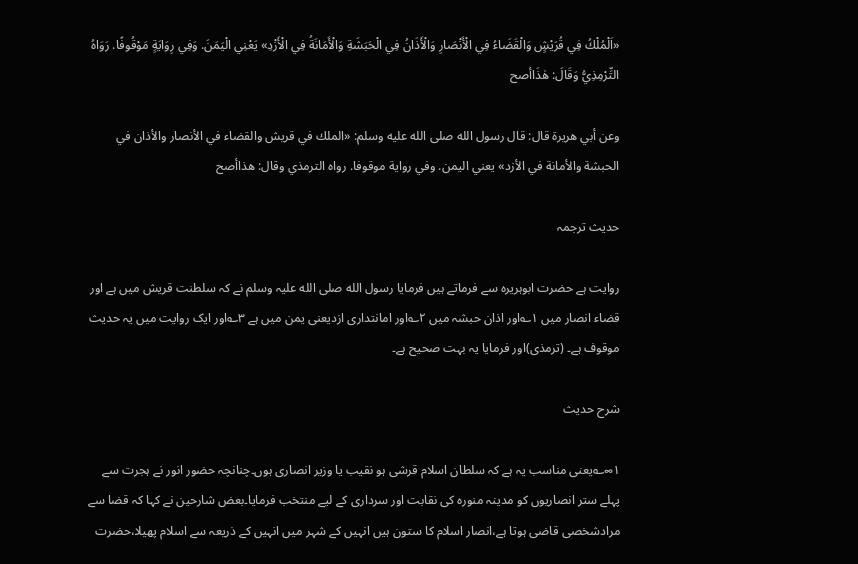«اَلْمُلْكُ فِي قُرَيْشٍ وَالْقَضَاءُ فِي الْأَنْصَارِ وَالْأَذَانُ فِي الْحَبَشَةِ وَالْأَمَانَةُ فِي الْأَزْدِ» يَعْنِي الْيَمَنَ. وَفِي رِوَايَةٍ مَوْقُوفًا. رَوَاهُ التِّرْمِذِيُّ وَقَالَ: هٰذَاأصح

وعن أبي هريرة قال: قال رسول الله صلى الله عليه وسلم: «الملك في قريش والقضاء في الأنصار والأذان في الحبشة والأمانة في الأزد» يعني اليمن. وفي رواية موقوفا. رواه الترمذي وقال: هذاأصح

حدیث ترجمہ

روایت ہے حضرت ابوہریرہ سے فرماتے ہیں فرمایا رسول الله صلی الله علیہ وسلم نے کہ سلطنت قریش میں ہے اور قضاء انصار میں ۱؎اور اذان حبشہ میں ۲؎اور امانتداری ازدیعنی یمن میں ہے ۳؎اور ایک روایت میں یہ حدیث موقوف ہے۔ (ترمذی)اور فرمایا یہ بہت صحیح ہے۔

شرح حدیث

۱∞؎یعنی مناسب یہ ہے کہ سلطان اسلام قرشی ہو نقیب یا وزیر انصاری ہوں۔چنانچہ حضور انور نے ہجرت سے پہلے ستر انصاریوں کو مدینہ منورہ کی نقابت اور سرداری کے لیے منتخب فرمایا۔بعض شارحین نے کہا کہ قضا سے مرادشخصی قاضی ہوتا ہے،انصار اسلام کا ستون ہیں انہیں کے شہر میں انہیں کے ذریعہ سے اسلام پھیلا،حضرت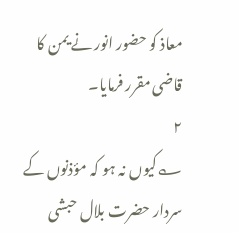معاذ کو حضور انور نے یمن کا قاضی مقرر فرمایا۔
۲
؎کیوں نہ ہو کہ مؤذنوں کے سردار حضرت بلال حبشی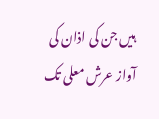ہیں جن کی اذان کی آواز عرش معلی تک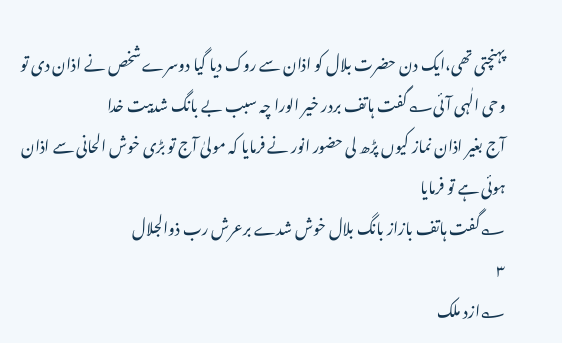پہنچتی تھی،ایک دن حضرت بلال کو اذان سے روک دیا گیا دوسرے شخص نے اذان دی تو وحی الٰہی آئی؎گفت ہاتف بردر خیر الورا چہ سبب بے بانگ شدبیت خدا
آج بغیر اذان نماز کیوں پڑھ لی حضور انور نے فرمایا کہ مولیٰ آج تو بڑی خوش الحانی سے اذان ہوئی ہے تو فرمایا
؎گفت ہاتف بازاز بانگ بلال خوش شدے برعرش رب ذوالجلال
۳
؎ازد ملک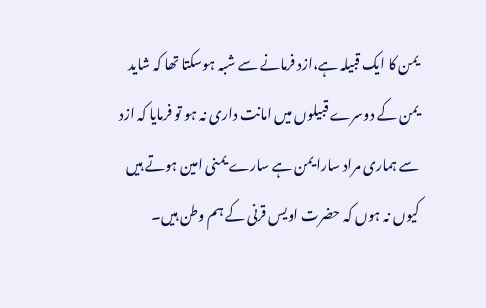یمن کا ایک قبیلہ ہے،ازد فرمانے سے شبہ ہوسکتا تھا کہ شاید یمن کے دوسرے قبیلوں میں امانت داری نہ ہو تو فرمایا کہ ازد سے ہماری مراد سارا یمن ہے سارے یمنی امین ہوتے ہیں کیوں نہ ہوں کہ حضرت اویس قرنی کے ہم وطن ہیں۔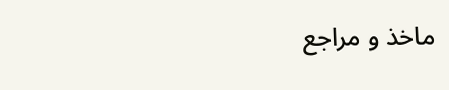ماخذ و مراجع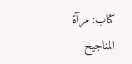کتاب: مرآۃ المناجیح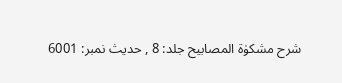شرح مشکوٰۃ المصابیح جلد: 8 , حدیث نمبر: 6001